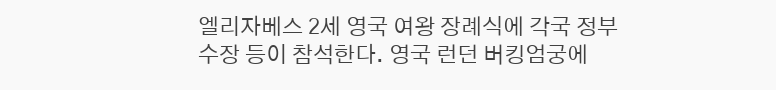엘리자베스 2세 영국 여왕 장례식에 각국 정부 수장 등이 참석한다. 영국 런던 버킹엄궁에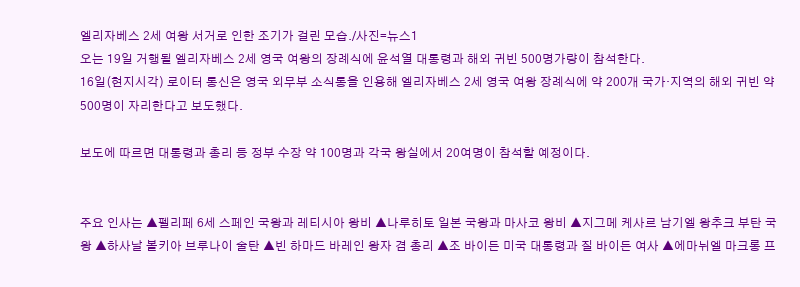엘리자베스 2세 여왕 서거로 인한 조기가 걸린 모습./사진=뉴스1
오는 19일 거행될 엘리자베스 2세 영국 여왕의 장례식에 윤석열 대통령과 해외 귀빈 500명가량이 참석한다.
16일(현지시각) 로이터 통신은 영국 외무부 소식통을 인용해 엘리자베스 2세 영국 여왕 장례식에 약 200개 국가·지역의 해외 귀빈 약 500명이 자리한다고 보도했다.

보도에 따르면 대통령과 총리 등 정부 수장 약 100명과 각국 왕실에서 20여명이 참석할 예정이다.


주요 인사는 ▲펠리페 6세 스페인 국왕과 레티시아 왕비 ▲나루히토 일본 국왕과 마사코 왕비 ▲지그메 케사르 남기엘 왕추크 부탄 국왕 ▲하사날 볼키아 브루나이 술탄 ▲빈 하마드 바레인 왕자 겸 총리 ▲조 바이든 미국 대통령과 질 바이든 여사 ▲에마뉘엘 마크롱 프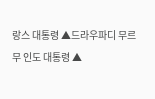랑스 대통령 ▲드라우파디 무르무 인도 대통령 ▲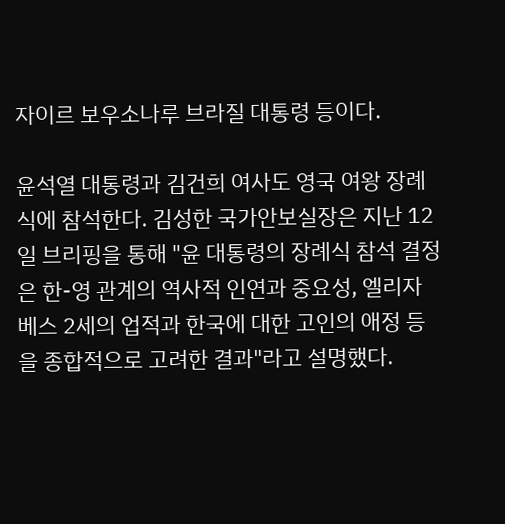자이르 보우소나루 브라질 대통령 등이다.

윤석열 대통령과 김건희 여사도 영국 여왕 장례식에 참석한다. 김성한 국가안보실장은 지난 12일 브리핑을 통해 "윤 대통령의 장례식 참석 결정은 한-영 관계의 역사적 인연과 중요성, 엘리자베스 2세의 업적과 한국에 대한 고인의 애정 등을 종합적으로 고려한 결과"라고 설명했다.